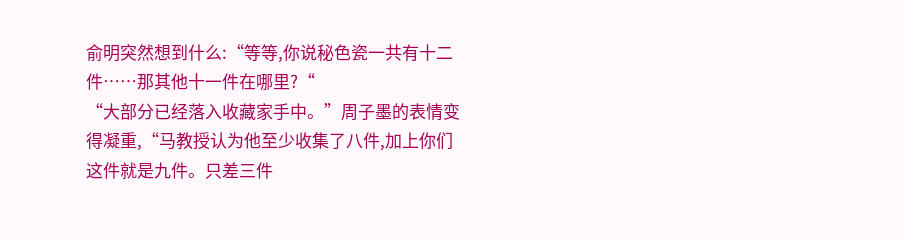俞明突然想到什么:“等等,你说秘色瓷一共有十二件……那其他十一件在哪里?“
“大部分已经落入收藏家手中。”周子墨的表情变得凝重,“马教授认为他至少收集了八件,加上你们这件就是九件。只差三件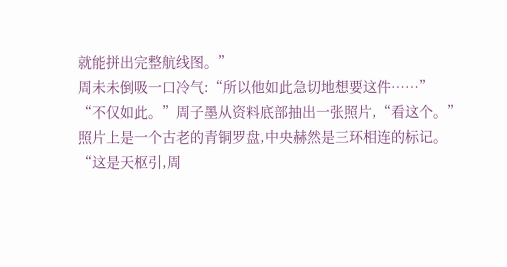就能拼出完整航线图。”
周未未倒吸一口冷气:“所以他如此急切地想要这件……”
“不仅如此。”周子墨从资料底部抽出一张照片,“看这个。”
照片上是一个古老的青铜罗盘,中央赫然是三环相连的标记。
“这是天枢引,周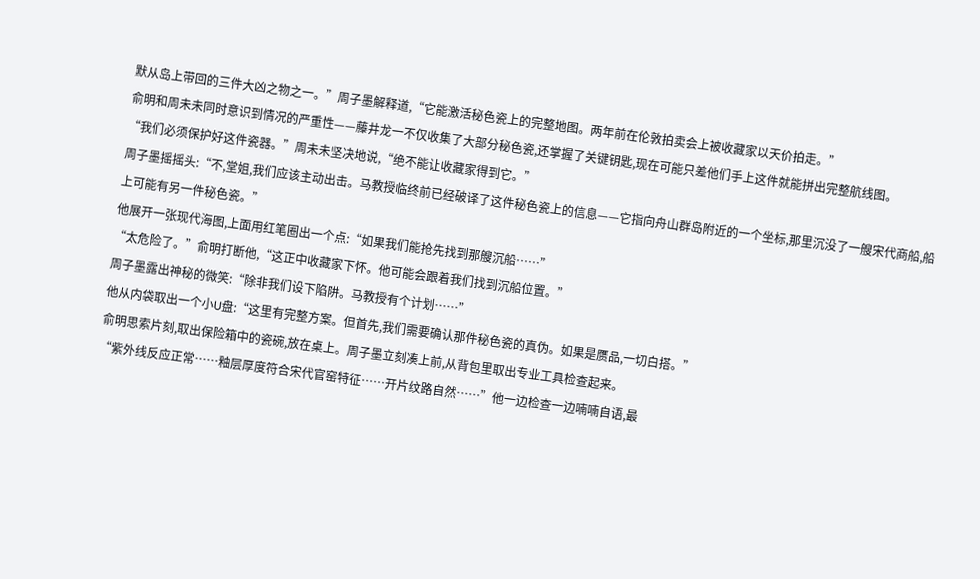默从岛上带回的三件大凶之物之一。”周子墨解释道,“它能激活秘色瓷上的完整地图。两年前在伦敦拍卖会上被收藏家以天价拍走。”
俞明和周未未同时意识到情况的严重性——藤井龙一不仅收集了大部分秘色瓷,还掌握了关键钥匙,现在可能只差他们手上这件就能拼出完整航线图。
“我们必须保护好这件瓷器。”周未未坚决地说,“绝不能让收藏家得到它。”
周子墨摇摇头:“不,堂姐,我们应该主动出击。马教授临终前已经破译了这件秘色瓷上的信息——它指向舟山群岛附近的一个坐标,那里沉没了一艘宋代商船,船上可能有另一件秘色瓷。”
他展开一张现代海图,上面用红笔圈出一个点:“如果我们能抢先找到那艘沉船……”
“太危险了。”俞明打断他,“这正中收藏家下怀。他可能会跟着我们找到沉船位置。”
周子墨露出神秘的微笑:“除非我们设下陷阱。马教授有个计划……”
他从内袋取出一个小U盘:“这里有完整方案。但首先,我们需要确认那件秘色瓷的真伪。如果是赝品,一切白搭。”
俞明思索片刻,取出保险箱中的瓷碗,放在桌上。周子墨立刻凑上前,从背包里取出专业工具检查起来。
“紫外线反应正常……釉层厚度符合宋代官窑特征……开片纹路自然……”他一边检查一边喃喃自语,最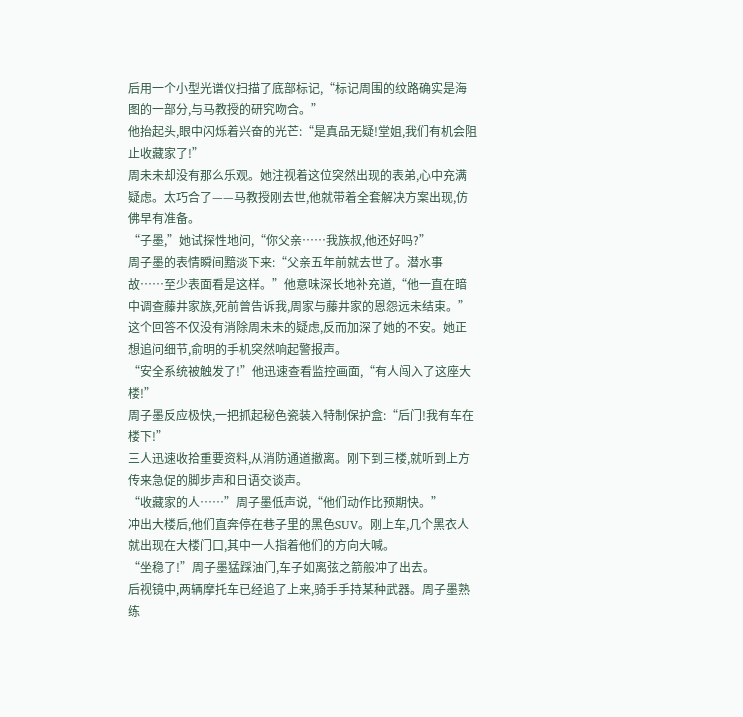后用一个小型光谱仪扫描了底部标记,“标记周围的纹路确实是海图的一部分,与马教授的研究吻合。”
他抬起头,眼中闪烁着兴奋的光芒:“是真品无疑!堂姐,我们有机会阻止收藏家了!”
周未未却没有那么乐观。她注视着这位突然出现的表弟,心中充满疑虑。太巧合了——马教授刚去世,他就带着全套解决方案出现,仿佛早有准备。
“子墨,”她试探性地问,“你父亲……我族叔,他还好吗?”
周子墨的表情瞬间黯淡下来:“父亲五年前就去世了。潜水事故……至少表面看是这样。”他意味深长地补充道,“他一直在暗中调查藤井家族,死前曾告诉我,周家与藤井家的恩怨远未结束。”
这个回答不仅没有消除周未未的疑虑,反而加深了她的不安。她正想追问细节,俞明的手机突然响起警报声。
“安全系统被触发了!”他迅速查看监控画面,“有人闯入了这座大楼!”
周子墨反应极快,一把抓起秘色瓷装入特制保护盒:“后门!我有车在楼下!”
三人迅速收拾重要资料,从消防通道撤离。刚下到三楼,就听到上方传来急促的脚步声和日语交谈声。
“收藏家的人……”周子墨低声说,“他们动作比预期快。”
冲出大楼后,他们直奔停在巷子里的黑色SUV。刚上车,几个黑衣人就出现在大楼门口,其中一人指着他们的方向大喊。
“坐稳了!”周子墨猛踩油门,车子如离弦之箭般冲了出去。
后视镜中,两辆摩托车已经追了上来,骑手手持某种武器。周子墨熟练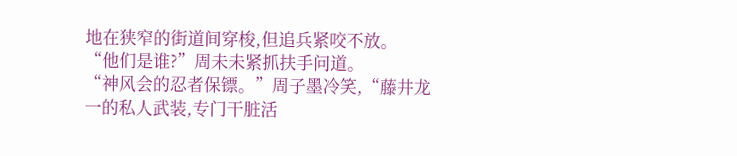地在狭窄的街道间穿梭,但追兵紧咬不放。
“他们是谁?”周未未紧抓扶手问道。
“神风会的忍者保镖。”周子墨冷笑,“藤井龙一的私人武装,专门干脏活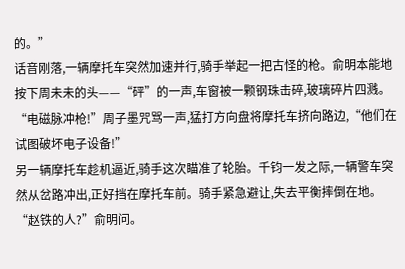的。”
话音刚落,一辆摩托车突然加速并行,骑手举起一把古怪的枪。俞明本能地按下周未未的头——“砰”的一声,车窗被一颗钢珠击碎,玻璃碎片四溅。
“电磁脉冲枪!”周子墨咒骂一声,猛打方向盘将摩托车挤向路边,“他们在试图破坏电子设备!”
另一辆摩托车趁机逼近,骑手这次瞄准了轮胎。千钧一发之际,一辆警车突然从岔路冲出,正好挡在摩托车前。骑手紧急避让,失去平衡摔倒在地。
“赵铁的人?”俞明问。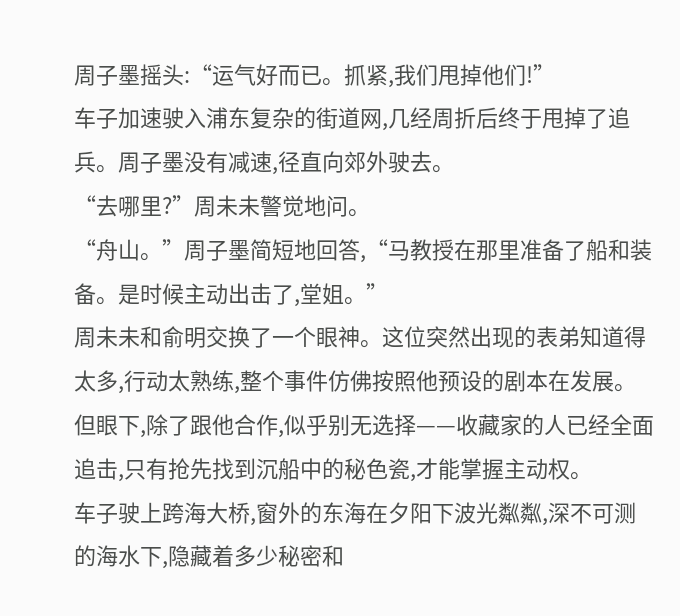周子墨摇头:“运气好而已。抓紧,我们甩掉他们!”
车子加速驶入浦东复杂的街道网,几经周折后终于甩掉了追兵。周子墨没有减速,径直向郊外驶去。
“去哪里?”周未未警觉地问。
“舟山。”周子墨简短地回答,“马教授在那里准备了船和装备。是时候主动出击了,堂姐。”
周未未和俞明交换了一个眼神。这位突然出现的表弟知道得太多,行动太熟练,整个事件仿佛按照他预设的剧本在发展。但眼下,除了跟他合作,似乎别无选择——收藏家的人已经全面追击,只有抢先找到沉船中的秘色瓷,才能掌握主动权。
车子驶上跨海大桥,窗外的东海在夕阳下波光粼粼,深不可测的海水下,隐藏着多少秘密和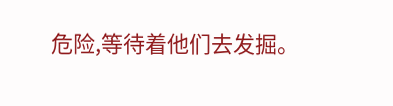危险,等待着他们去发掘。